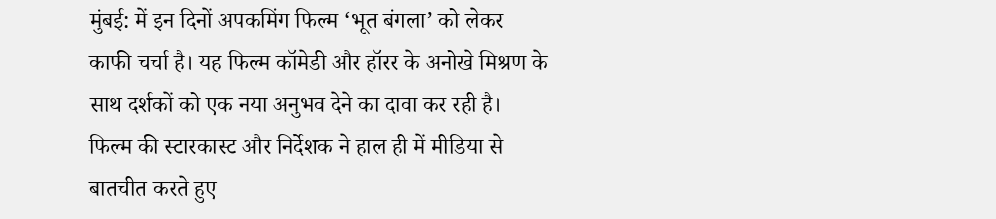मुंबई: में इन दिनों अपकमिंग फिल्म ‘भूत बंगला’ को लेकर काफी चर्चा है। यह फिल्म कॉमेडी और हॉरर के अनोखे मिश्रण के साथ दर्शकों को एक नया अनुभव देने का दावा कर रही है। फिल्म की स्टारकास्ट और निर्देशक ने हाल ही में मीडिया से बातचीत करते हुए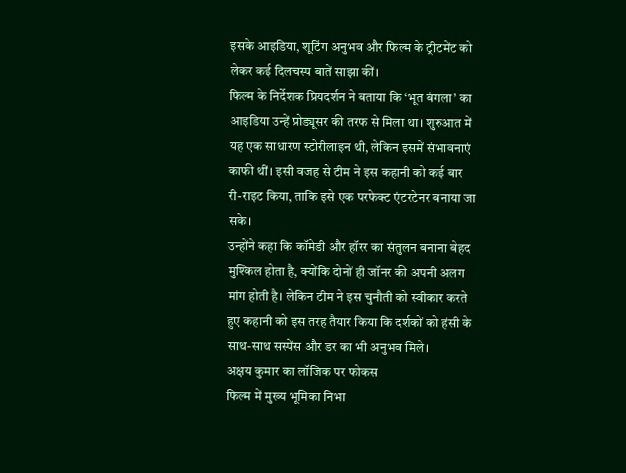इसके आइडिया, शूटिंग अनुभव और फिल्म के ट्रीटमेंट को लेकर कई दिलचस्प बातें साझा कीं।
फिल्म के निर्देशक प्रियदर्शन ने बताया कि ‘भूत बंगला’ का आइडिया उन्हें प्रोड्यूसर की तरफ से मिला था। शुरुआत में यह एक साधारण स्टोरीलाइन थी, लेकिन इसमें संभावनाएं काफी थीं। इसी वजह से टीम ने इस कहानी को कई बार री-राइट किया, ताकि इसे एक परफेक्ट एंटरटेनर बनाया जा सके।
उन्होंने कहा कि कॉमेडी और हॉरर का संतुलन बनाना बेहद मुश्किल होता है, क्योंकि दोनों ही जॉनर की अपनी अलग मांग होती है। लेकिन टीम ने इस चुनौती को स्वीकार करते हुए कहानी को इस तरह तैयार किया कि दर्शकों को हंसी के साथ-साथ सस्पेंस और डर का भी अनुभव मिले।
अक्षय कुमार का लॉजिक पर फोकस
फिल्म में मुख्य भूमिका निभा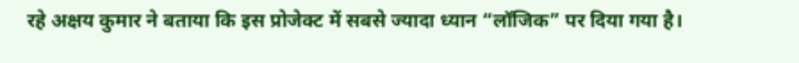रहे अक्षय कुमार ने बताया कि इस प्रोजेक्ट में सबसे ज्यादा ध्यान “लॉजिक” पर दिया गया है।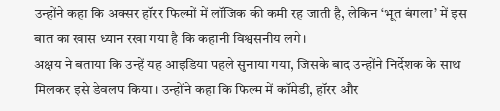उन्होंने कहा कि अक्सर हॉरर फिल्मों में लॉजिक की कमी रह जाती है, लेकिन ‘भूत बंगला’ में इस बात का खास ध्यान रखा गया है कि कहानी विश्वसनीय लगे।
अक्षय ने बताया कि उन्हें यह आइडिया पहले सुनाया गया, जिसके बाद उन्होंने निर्देशक के साथ मिलकर इसे डेवलप किया। उन्होंने कहा कि फिल्म में कॉमेडी, हॉरर और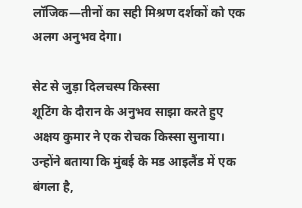लॉजिक—तीनों का सही मिश्रण दर्शकों को एक अलग अनुभव देगा।

सेट से जुड़ा दिलचस्प किस्सा
शूटिंग के दौरान के अनुभव साझा करते हुए अक्षय कुमार ने एक रोचक किस्सा सुनाया। उन्होंने बताया कि मुंबई के मड आइलैंड में एक बंगला है,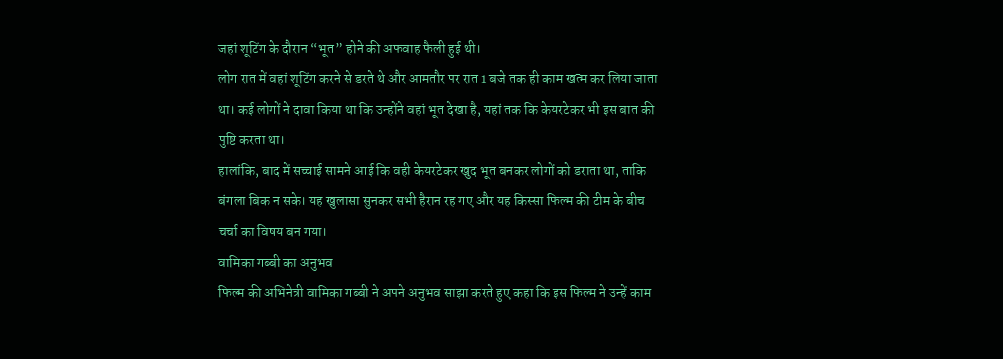जहां शूटिंग के दौरान “भूत” होने की अफवाह फैली हुई थी।
लोग रात में वहां शूटिंग करने से डरते थे और आमतौर पर रात 1 बजे तक ही काम खत्म कर लिया जाता था। कई लोगों ने दावा किया था कि उन्होंने वहां भूत देखा है, यहां तक कि केयरटेकर भी इस बात की पुष्टि करता था।
हालांकि, बाद में सच्चाई सामने आई कि वही केयरटेकर खुद भूत बनकर लोगों को डराता था, ताकि बंगला बिक न सके। यह खुलासा सुनकर सभी हैरान रह गए और यह किस्सा फिल्म की टीम के बीच चर्चा का विषय बन गया।
वामिका गब्बी का अनुभव
फिल्म की अभिनेत्री वामिका गब्बी ने अपने अनुभव साझा करते हुए कहा कि इस फिल्म ने उन्हें काम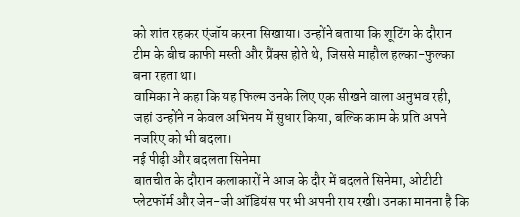को शांत रहकर एंजॉय करना सिखाया। उन्होंने बताया कि शूटिंग के दौरान टीम के बीच काफी मस्ती और प्रैंक्स होते थे, जिससे माहौल हल्का-फुल्का बना रहता था।
वामिका ने कहा कि यह फिल्म उनके लिए एक सीखने वाला अनुभव रही, जहां उन्होंने न केवल अभिनय में सुधार किया, बल्कि काम के प्रति अपने नजरिए को भी बदला।
नई पीढ़ी और बदलता सिनेमा
बातचीत के दौरान कलाकारों ने आज के दौर में बदलते सिनेमा, ओटीटी प्लेटफॉर्म और जेन-जी ऑडियंस पर भी अपनी राय रखी। उनका मानना है कि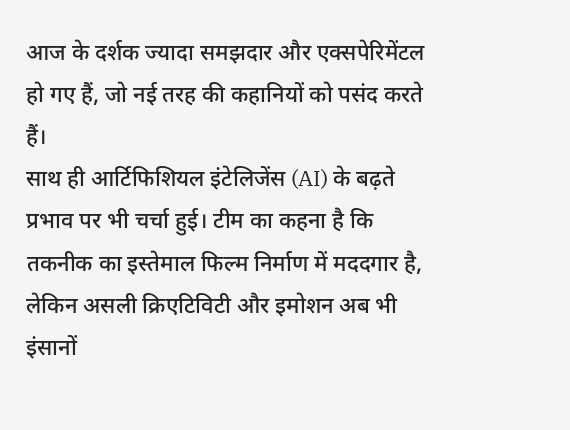आज के दर्शक ज्यादा समझदार और एक्सपेरिमेंटल हो गए हैं, जो नई तरह की कहानियों को पसंद करते हैं।
साथ ही आर्टिफिशियल इंटेलिजेंस (AI) के बढ़ते प्रभाव पर भी चर्चा हुई। टीम का कहना है कि तकनीक का इस्तेमाल फिल्म निर्माण में मददगार है, लेकिन असली क्रिएटिविटी और इमोशन अब भी इंसानों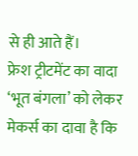से ही आते हैं।
फ्रेश ट्रीटमेंट का वादा
‘भूत बंगला’ को लेकर मेकर्स का दावा है कि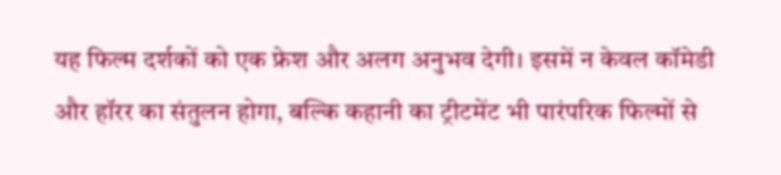यह फिल्म दर्शकों को एक फ्रेश और अलग अनुभव देगी। इसमें न केवल कॉमेडी और हॉरर का संतुलन होगा, बल्कि कहानी का ट्रीटमेंट भी पारंपरिक फिल्मों से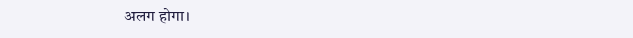अलग होगा।